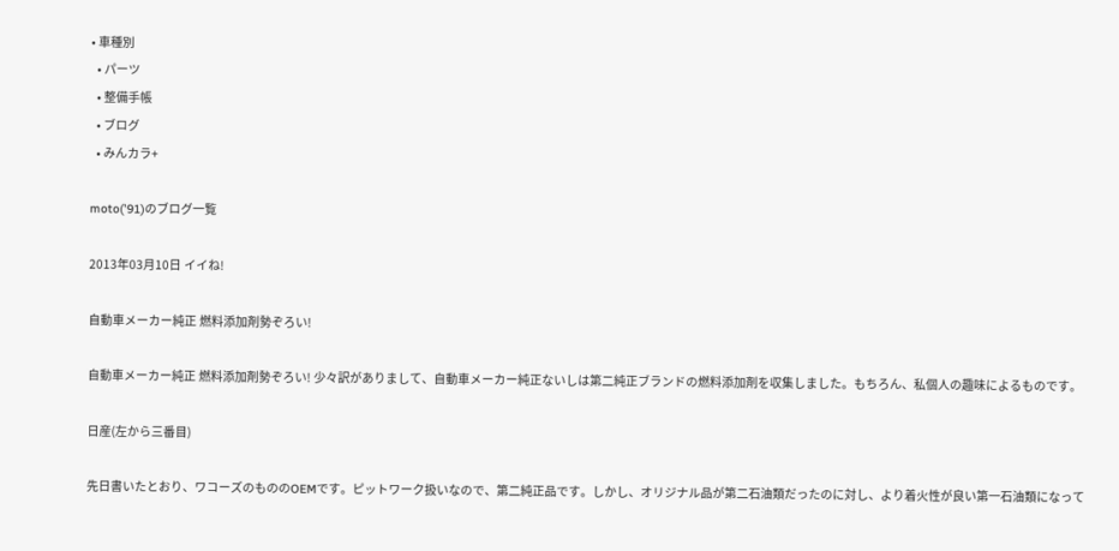• 車種別
  • パーツ
  • 整備手帳
  • ブログ
  • みんカラ+

moto('91)のブログ一覧

2013年03月10日 イイね!

自動車メーカー純正 燃料添加剤勢ぞろい!

自動車メーカー純正 燃料添加剤勢ぞろい! 少々訳がありまして、自動車メーカー純正ないしは第二純正ブランドの燃料添加剤を収集しました。もちろん、私個人の趣味によるものです。

日産(左から三番目)

先日書いたとおり、ワコーズのもののOEMです。ピットワーク扱いなので、第二純正品です。しかし、オリジナル品が第二石油類だったのに対し、より着火性が良い第一石油類になって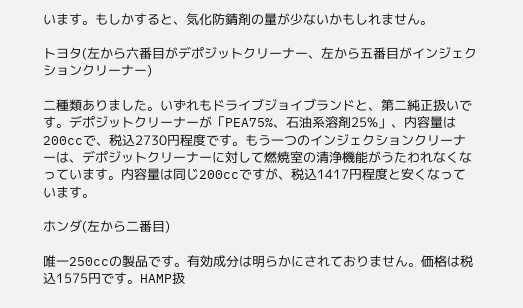います。もしかすると、気化防錆剤の量が少ないかもしれません。

トヨタ(左から六番目がデポジットクリーナー、左から五番目がインジェクションクリーナー)

二種類ありました。いずれもドライブジョイブランドと、第二純正扱いです。デポジットクリーナーが「PEA75%、石油系溶剤25%」、内容量は200ccで、税込2730円程度です。もう一つのインジェクションクリーナーは、デポジットクリーナーに対して燃焼室の清浄機能がうたわれなくなっています。内容量は同じ200ccですが、税込1417円程度と安くなっています。

ホンダ(左から二番目)

唯一250ccの製品です。有効成分は明らかにされておりません。価格は税込1575円です。HAMP扱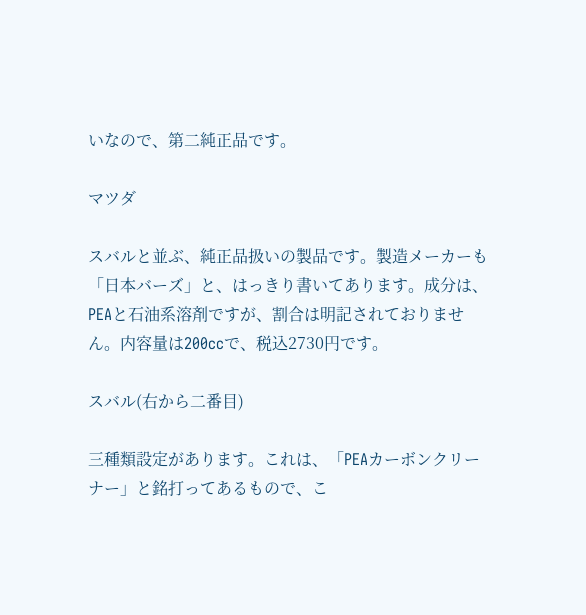いなので、第二純正品です。

マツダ

スバルと並ぶ、純正品扱いの製品です。製造メーカーも「日本バーズ」と、はっきり書いてあります。成分は、PEAと石油系溶剤ですが、割合は明記されておりません。内容量は200ccで、税込2730円です。

スバル(右から二番目)

三種類設定があります。これは、「PEAカーボンクリーナー」と銘打ってあるもので、こ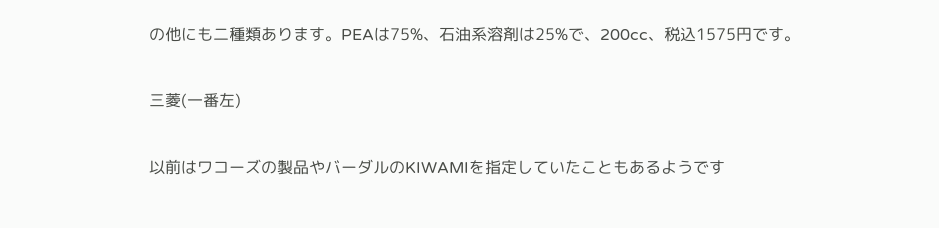の他にも二種類あります。PEAは75%、石油系溶剤は25%で、200cc、税込1575円です。

三菱(一番左)

以前はワコーズの製品やバーダルのKIWAMIを指定していたこともあるようです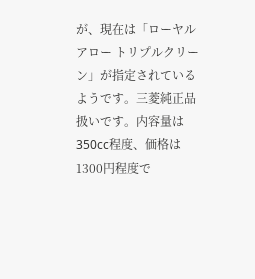が、現在は「ローヤルアロー トリプルクリーン」が指定されているようです。三菱純正品扱いです。内容量は350cc程度、価格は1300円程度で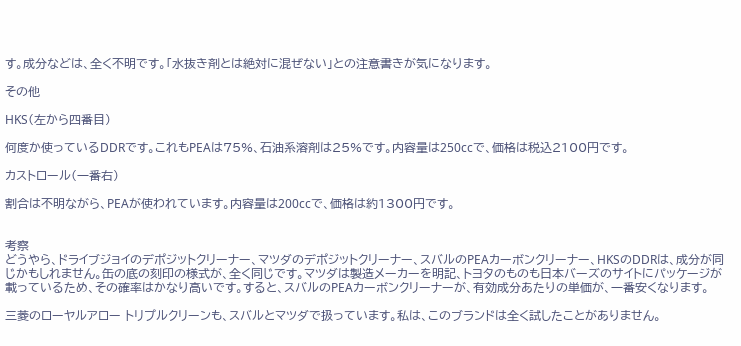す。成分などは、全く不明です。「水抜き剤とは絶対に混ぜない」との注意書きが気になります。

その他

HKS(左から四番目)

何度か使っているDDRです。これもPEAは75%、石油系溶剤は25%です。内容量は250ccで、価格は税込2100円です。

カストロール(一番右)

割合は不明ながら、PEAが使われています。内容量は200ccで、価格は約1300円です。


考察
どうやら、ドライブジョイのデポジットクリーナー、マツダのデポジットクリーナー、スバルのPEAカーボンクリーナー、HKSのDDRは、成分が同じかもしれません。缶の底の刻印の様式が、全く同じです。マツダは製造メーカーを明記、トヨタのものも日本バーズのサイトにパッケージが載っているため、その確率はかなり高いです。すると、スバルのPEAカーボンクリーナーが、有効成分あたりの単価が、一番安くなります。

三菱のローヤルアロー トリプルクリーンも、スバルとマツダで扱っています。私は、このブランドは全く試したことがありません。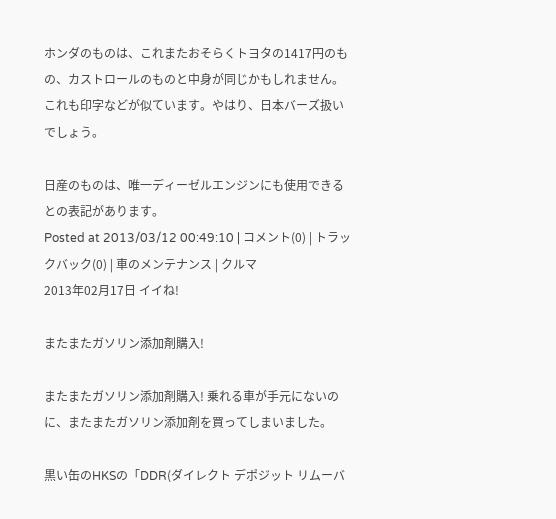ホンダのものは、これまたおそらくトヨタの1417円のもの、カストロールのものと中身が同じかもしれません。これも印字などが似ています。やはり、日本バーズ扱いでしょう。

日産のものは、唯一ディーゼルエンジンにも使用できるとの表記があります。
Posted at 2013/03/12 00:49:10 | コメント(0) | トラックバック(0) | 車のメンテナンス | クルマ
2013年02月17日 イイね!

またまたガソリン添加剤購入!

またまたガソリン添加剤購入! 乗れる車が手元にないのに、またまたガソリン添加剤を買ってしまいました。

黒い缶のHKSの「DDR(ダイレクト デポジット リムーバ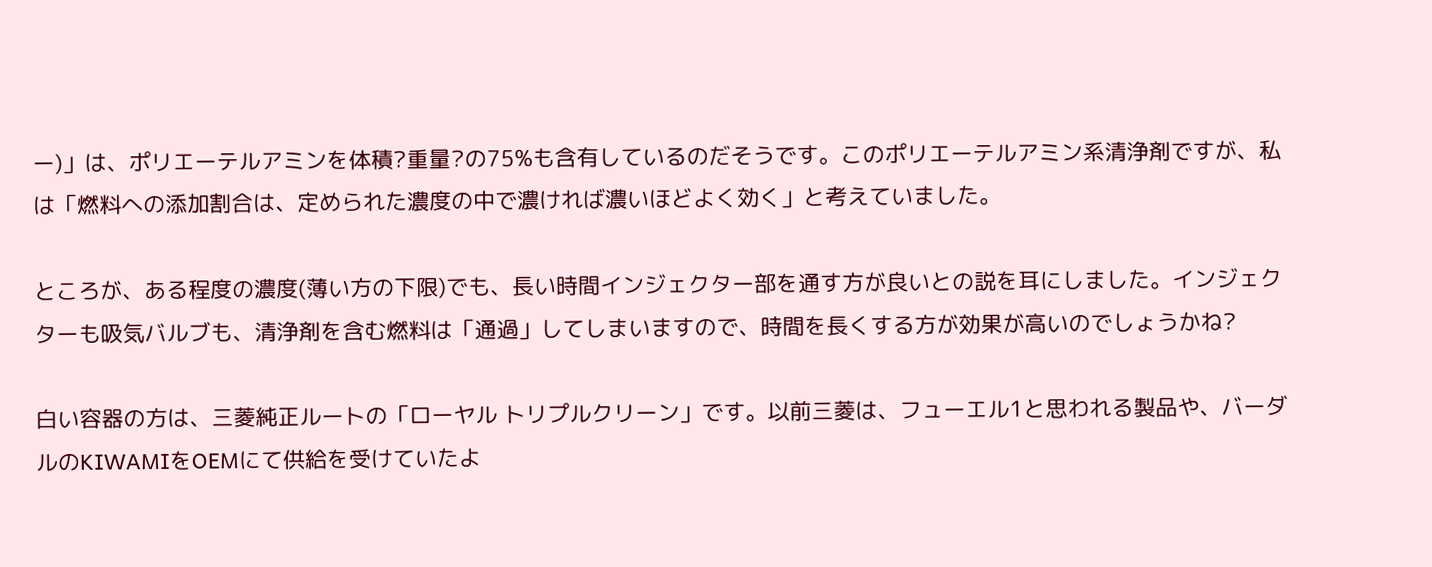ー)」は、ポリエーテルアミンを体積?重量?の75%も含有しているのだそうです。このポリエーテルアミン系清浄剤ですが、私は「燃料への添加割合は、定められた濃度の中で濃ければ濃いほどよく効く」と考えていました。

ところが、ある程度の濃度(薄い方の下限)でも、長い時間インジェクター部を通す方が良いとの説を耳にしました。インジェクターも吸気バルブも、清浄剤を含む燃料は「通過」してしまいますので、時間を長くする方が効果が高いのでしょうかね?

白い容器の方は、三菱純正ルートの「ローヤル トリプルクリーン」です。以前三菱は、フューエル1と思われる製品や、バーダルのKIWAMIをOEMにて供給を受けていたよ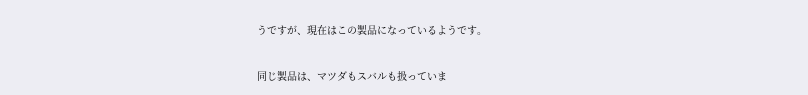うですが、現在はこの製品になっているようです。

同じ製品は、マツダもスバルも扱っていま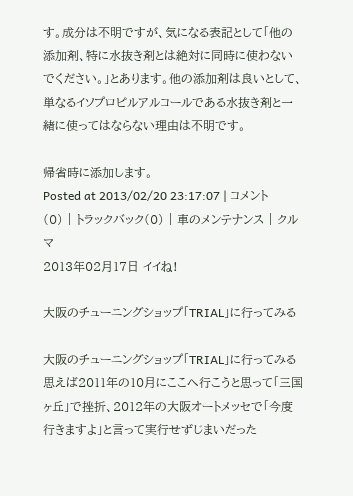す。成分は不明ですが、気になる表記として「他の添加剤、特に水抜き剤とは絶対に同時に使わないでください。」とあります。他の添加剤は良いとして、単なるイソプロピルアルコールである水抜き剤と一緒に使ってはならない理由は不明です。

帰省時に添加します。
Posted at 2013/02/20 23:17:07 | コメント(0) | トラックバック(0) | 車のメンテナンス | クルマ
2013年02月17日 イイね!

大阪のチューニングショップ「TRIAL」に行ってみる

大阪のチューニングショップ「TRIAL」に行ってみる 思えば2011年の10月にここへ行こうと思って「三国ヶ丘」で挫折、2012年の大阪オートメッセで「今度行きますよ」と言って実行せずじまいだった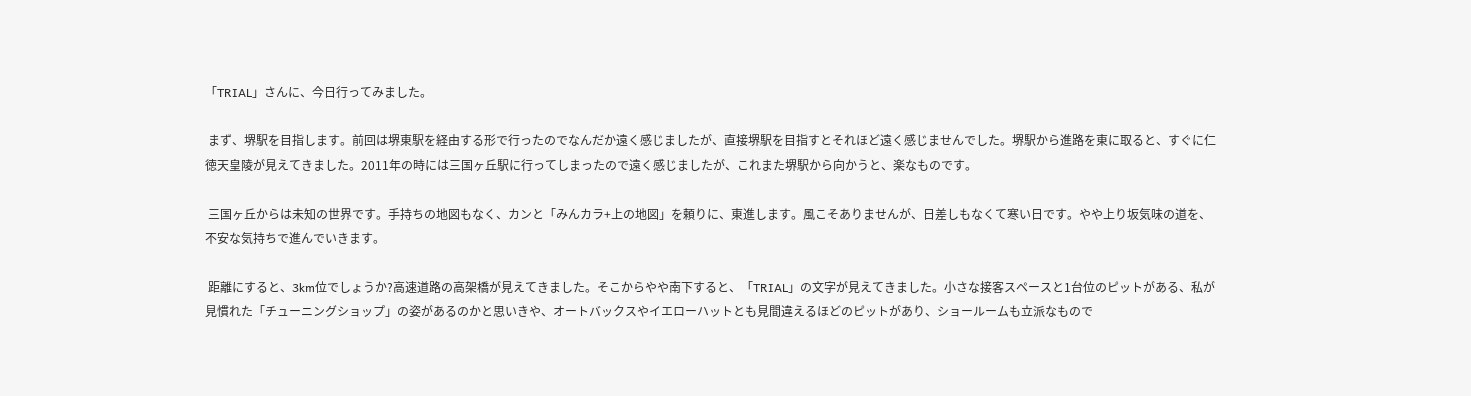「TRIAL」さんに、今日行ってみました。

 まず、堺駅を目指します。前回は堺東駅を経由する形で行ったのでなんだか遠く感じましたが、直接堺駅を目指すとそれほど遠く感じませんでした。堺駅から進路を東に取ると、すぐに仁徳天皇陵が見えてきました。2011年の時には三国ヶ丘駅に行ってしまったので遠く感じましたが、これまた堺駅から向かうと、楽なものです。

 三国ヶ丘からは未知の世界です。手持ちの地図もなく、カンと「みんカラ+上の地図」を頼りに、東進します。風こそありませんが、日差しもなくて寒い日です。やや上り坂気味の道を、不安な気持ちで進んでいきます。

 距離にすると、3km位でしょうか?高速道路の高架橋が見えてきました。そこからやや南下すると、「TRIAL」の文字が見えてきました。小さな接客スペースと1台位のピットがある、私が見慣れた「チューニングショップ」の姿があるのかと思いきや、オートバックスやイエローハットとも見間違えるほどのピットがあり、ショールームも立派なもので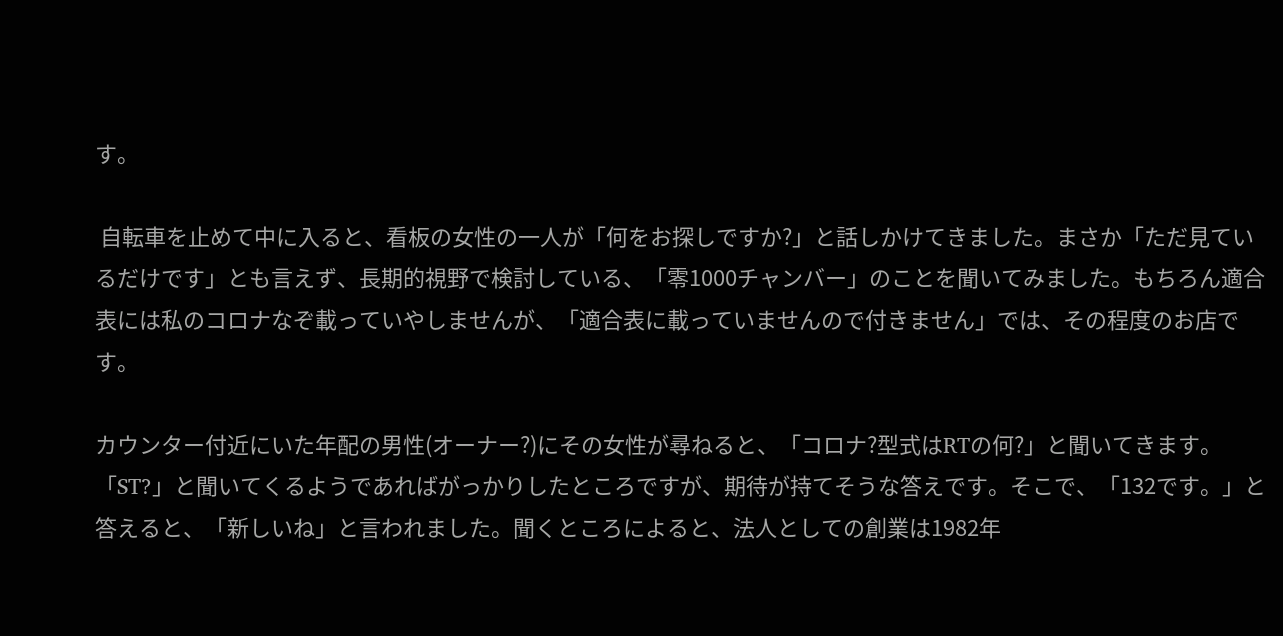す。

 自転車を止めて中に入ると、看板の女性の一人が「何をお探しですか?」と話しかけてきました。まさか「ただ見ているだけです」とも言えず、長期的視野で検討している、「零1000チャンバー」のことを聞いてみました。もちろん適合表には私のコロナなぞ載っていやしませんが、「適合表に載っていませんので付きません」では、その程度のお店です。

カウンター付近にいた年配の男性(オーナー?)にその女性が尋ねると、「コロナ?型式はRTの何?」と聞いてきます。「ST?」と聞いてくるようであればがっかりしたところですが、期待が持てそうな答えです。そこで、「132です。」と答えると、「新しいね」と言われました。聞くところによると、法人としての創業は1982年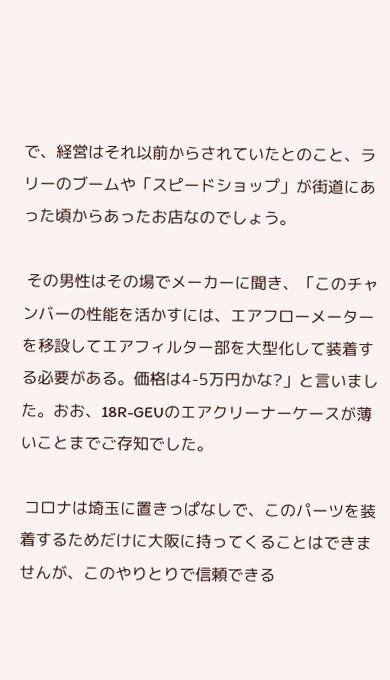で、経営はそれ以前からされていたとのこと、ラリーのブームや「スピードショップ」が街道にあった頃からあったお店なのでしょう。

 その男性はその場でメーカーに聞き、「このチャンバーの性能を活かすには、エアフローメーターを移設してエアフィルター部を大型化して装着する必要がある。価格は4-5万円かな?」と言いました。おお、18R-GEUのエアクリーナーケースが薄いことまでご存知でした。

 コロナは埼玉に置きっぱなしで、このパーツを装着するためだけに大阪に持ってくることはできませんが、このやりとりで信頼できる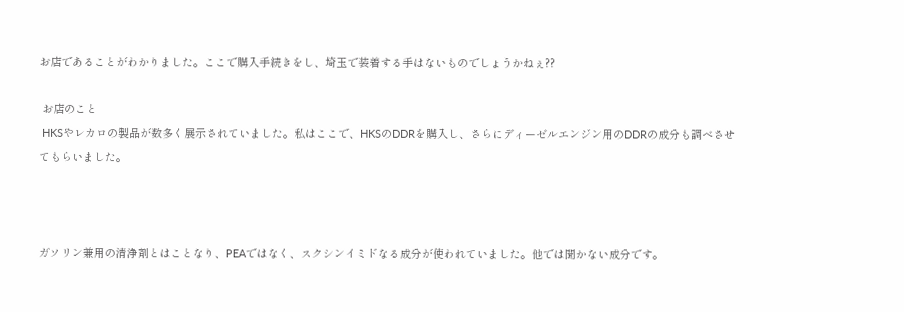お店であることがわかりました。ここで購入手続きをし、埼玉で装着する手はないものでしょうかねぇ??

 お店のこと
 HKSやレカロの製品が数多く展示されていました。私はここで、HKSのDDRを購入し、さらにディーゼルエンジン用のDDRの成分も調べさせてもらいました。



ガソリン兼用の清浄剤とはことなり、PEAではなく、スクシンイミドなる成分が使われていました。他では聞かない成分です。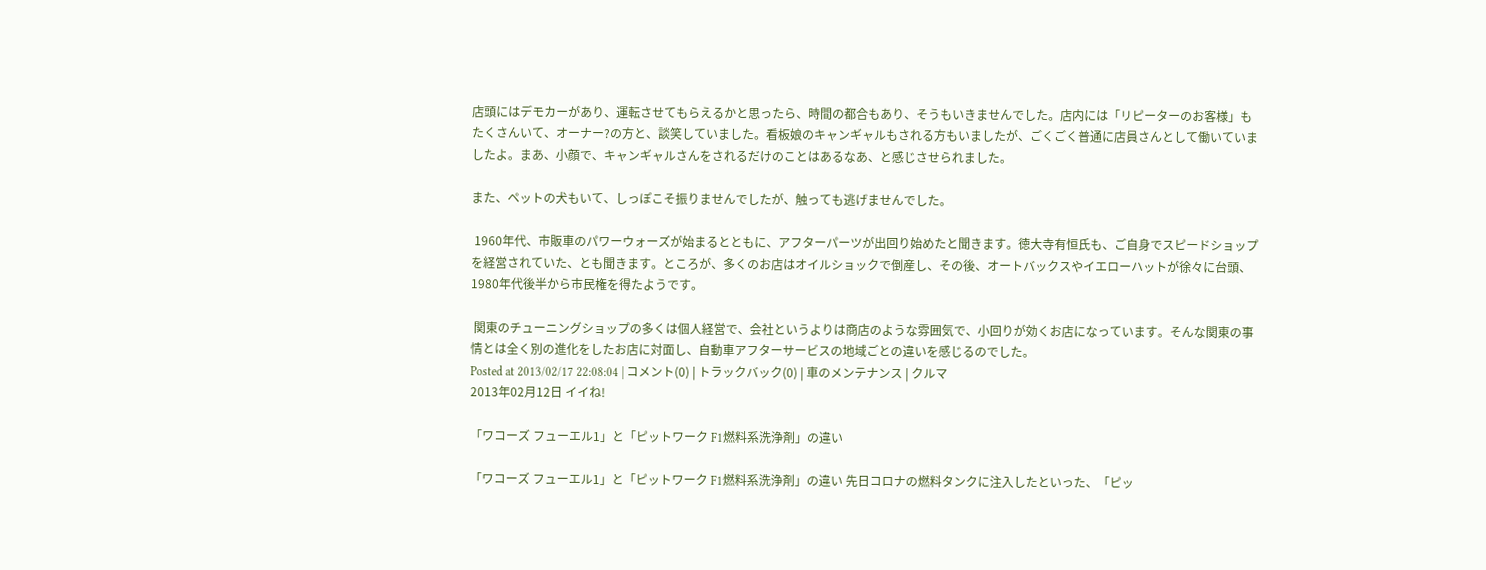店頭にはデモカーがあり、運転させてもらえるかと思ったら、時間の都合もあり、そうもいきませんでした。店内には「リピーターのお客様」もたくさんいて、オーナー?の方と、談笑していました。看板娘のキャンギャルもされる方もいましたが、ごくごく普通に店員さんとして働いていましたよ。まあ、小顔で、キャンギャルさんをされるだけのことはあるなあ、と感じさせられました。

また、ペットの犬もいて、しっぽこそ振りませんでしたが、触っても逃げませんでした。

 1960年代、市販車のパワーウォーズが始まるとともに、アフターパーツが出回り始めたと聞きます。徳大寺有恒氏も、ご自身でスピードショップを経営されていた、とも聞きます。ところが、多くのお店はオイルショックで倒産し、その後、オートバックスやイエローハットが徐々に台頭、1980年代後半から市民権を得たようです。

 関東のチューニングショップの多くは個人経営で、会社というよりは商店のような雰囲気で、小回りが効くお店になっています。そんな関東の事情とは全く別の進化をしたお店に対面し、自動車アフターサービスの地域ごとの違いを感じるのでした。
Posted at 2013/02/17 22:08:04 | コメント(0) | トラックバック(0) | 車のメンテナンス | クルマ
2013年02月12日 イイね!

「ワコーズ フューエル1」と「ピットワーク F1燃料系洗浄剤」の違い

「ワコーズ フューエル1」と「ピットワーク F1燃料系洗浄剤」の違い 先日コロナの燃料タンクに注入したといった、「ピッ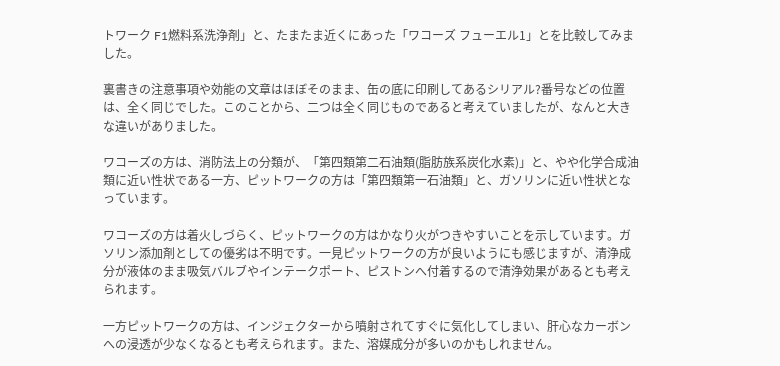トワーク F1燃料系洗浄剤」と、たまたま近くにあった「ワコーズ フューエル1」とを比較してみました。

裏書きの注意事項や効能の文章はほぼそのまま、缶の底に印刷してあるシリアル?番号などの位置は、全く同じでした。このことから、二つは全く同じものであると考えていましたが、なんと大きな違いがありました。

ワコーズの方は、消防法上の分類が、「第四類第二石油類(脂肪族系炭化水素)」と、やや化学合成油類に近い性状である一方、ピットワークの方は「第四類第一石油類」と、ガソリンに近い性状となっています。

ワコーズの方は着火しづらく、ピットワークの方はかなり火がつきやすいことを示しています。ガソリン添加剤としての優劣は不明です。一見ピットワークの方が良いようにも感じますが、清浄成分が液体のまま吸気バルブやインテークポート、ピストンへ付着するので清浄効果があるとも考えられます。

一方ピットワークの方は、インジェクターから噴射されてすぐに気化してしまい、肝心なカーボンへの浸透が少なくなるとも考えられます。また、溶媒成分が多いのかもしれません。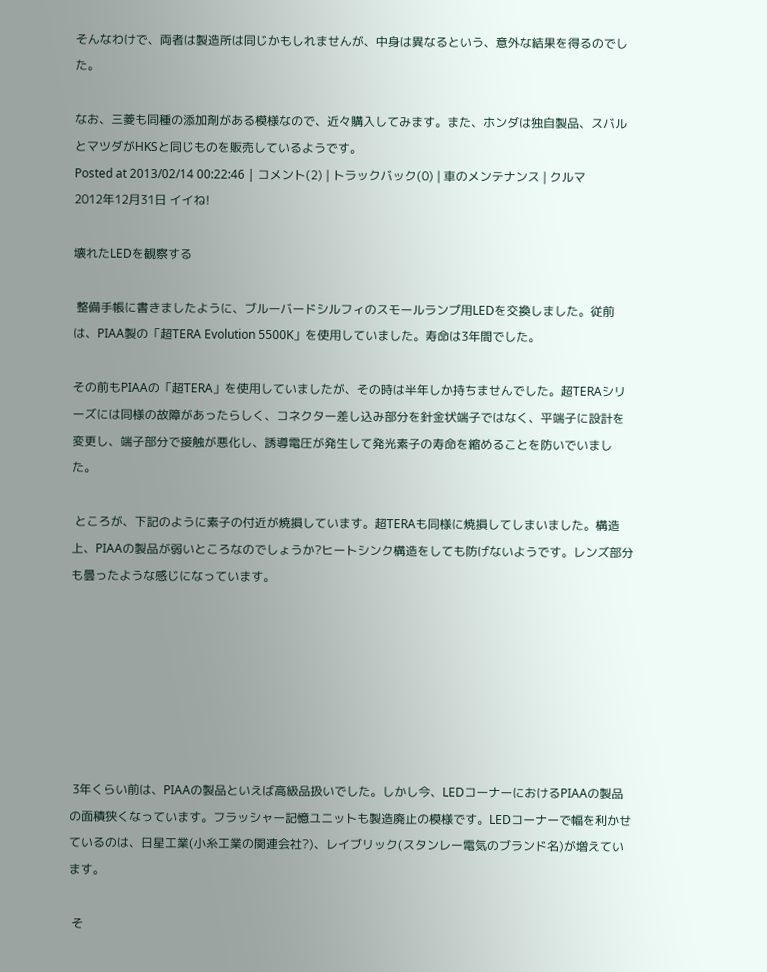そんなわけで、両者は製造所は同じかもしれませんが、中身は異なるという、意外な結果を得るのでした。

なお、三菱も同種の添加剤がある模様なので、近々購入してみます。また、ホンダは独自製品、スバルとマツダがHKSと同じものを販売しているようです。
Posted at 2013/02/14 00:22:46 | コメント(2) | トラックバック(0) | 車のメンテナンス | クルマ
2012年12月31日 イイね!

壊れたLEDを観察する

 整備手帳に書きましたように、ブルーバードシルフィのスモールランプ用LEDを交換しました。従前は、PIAA製の「超TERA Evolution 5500K」を使用していました。寿命は3年間でした。

その前もPIAAの「超TERA」を使用していましたが、その時は半年しか持ちませんでした。超TERAシリーズには同様の故障があったらしく、コネクター差し込み部分を針金状端子ではなく、平端子に設計を変更し、端子部分で接触が悪化し、誘導電圧が発生して発光素子の寿命を縮めることを防いでいました。

 ところが、下記のように素子の付近が焼損しています。超TERAも同様に焼損してしまいました。構造上、PIAAの製品が弱いところなのでしょうか?ヒートシンク構造をしても防げないようです。レンズ部分も曇ったような感じになっています。







 3年くらい前は、PIAAの製品といえば高級品扱いでした。しかし今、LEDコーナーにおけるPIAAの製品の面積狭くなっています。フラッシャー記憶ユニットも製造廃止の模様です。LEDコーナーで幅を利かせているのは、日星工業(小糸工業の関連会社?)、レイブリック(スタンレー電気のブランド名)が増えています。

 そ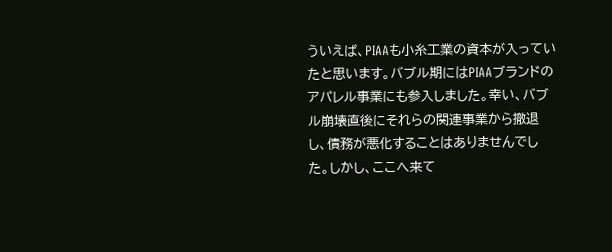ういえば、PIAAも小糸工業の資本が入っていたと思います。バブル期にはPIAAブランドのアパレル事業にも参入しました。幸い、バブル崩壊直後にそれらの関連事業から撤退し、債務が悪化することはありませんでした。しかし、ここへ来て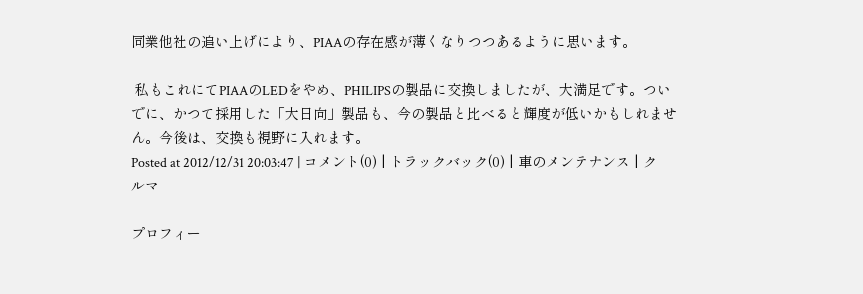同業他社の追い上げにより、PIAAの存在感が薄くなりつつあるように思います。

 私もこれにてPIAAのLEDをやめ、PHILIPSの製品に交換しましたが、大満足です。ついでに、かつて採用した「大日向」製品も、今の製品と比べると輝度が低いかもしれません。今後は、交換も視野に入れます。
Posted at 2012/12/31 20:03:47 | コメント(0) | トラックバック(0) | 車のメンテナンス | クルマ

プロフィー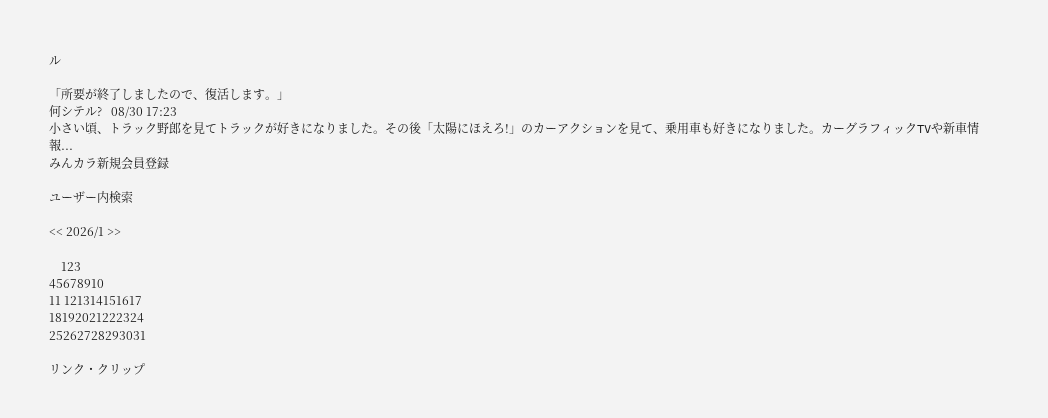ル

「所要が終了しましたので、復活します。」
何シテル?   08/30 17:23
小さい頃、トラック野郎を見てトラックが好きになりました。その後「太陽にほえろ!」のカーアクションを見て、乗用車も好きになりました。カーグラフィックTVや新車情報...
みんカラ新規会員登録

ユーザー内検索

<< 2026/1 >>

    123
45678910
11 121314151617
18192021222324
25262728293031

リンク・クリップ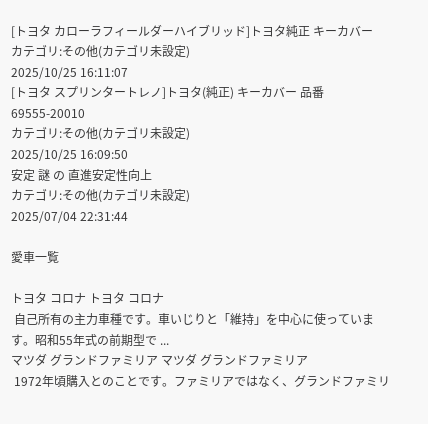[トヨタ カローラフィールダーハイブリッド]トヨタ純正 キーカバー
カテゴリ:その他(カテゴリ未設定)
2025/10/25 16:11:07
[トヨタ スプリンタートレノ]トヨタ(純正) キーカバー 品番69555-20010
カテゴリ:その他(カテゴリ未設定)
2025/10/25 16:09:50
安定 謎 の 直進安定性向上
カテゴリ:その他(カテゴリ未設定)
2025/07/04 22:31:44

愛車一覧

トヨタ コロナ トヨタ コロナ
 自己所有の主力車種です。車いじりと「維持」を中心に使っています。昭和55年式の前期型で ...
マツダ グランドファミリア マツダ グランドファミリア
 1972年頃購入とのことです。ファミリアではなく、グランドファミリ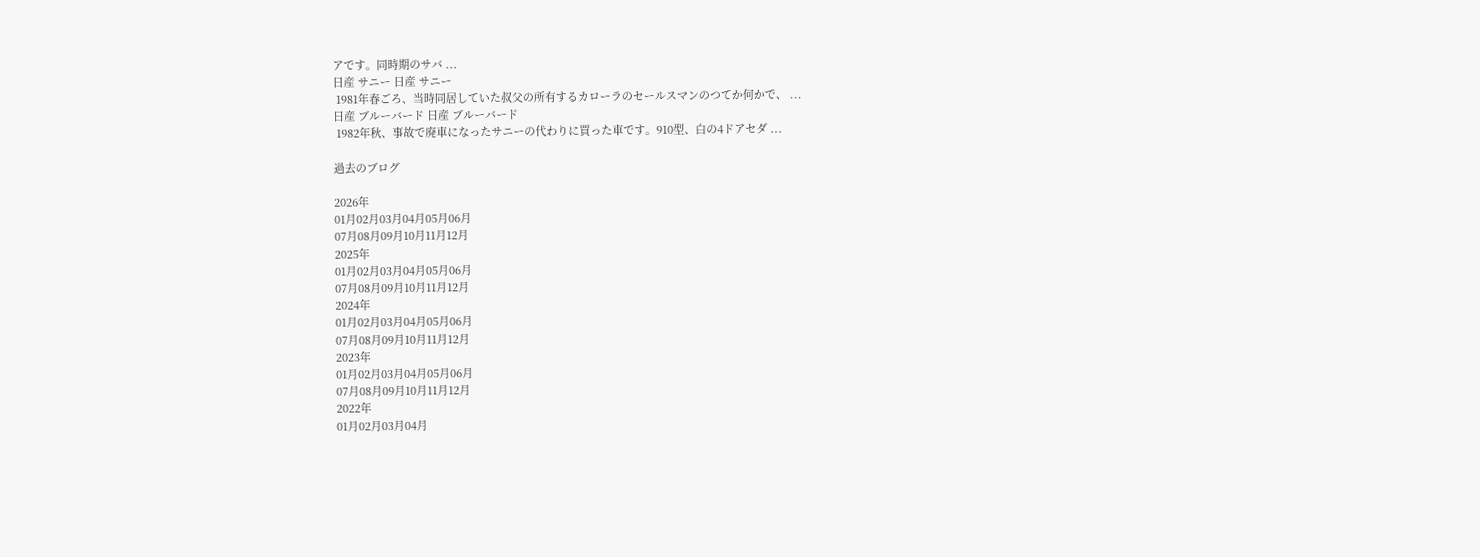アです。同時期のサバ ...
日産 サニー 日産 サニー
 1981年春ごろ、当時同居していた叔父の所有するカローラのセールスマンのつてか何かで、 ...
日産 ブルーバード 日産 ブルーバード
 1982年秋、事故で廃車になったサニーの代わりに買った車です。910型、白の4ドアセダ ...

過去のブログ

2026年
01月02月03月04月05月06月
07月08月09月10月11月12月
2025年
01月02月03月04月05月06月
07月08月09月10月11月12月
2024年
01月02月03月04月05月06月
07月08月09月10月11月12月
2023年
01月02月03月04月05月06月
07月08月09月10月11月12月
2022年
01月02月03月04月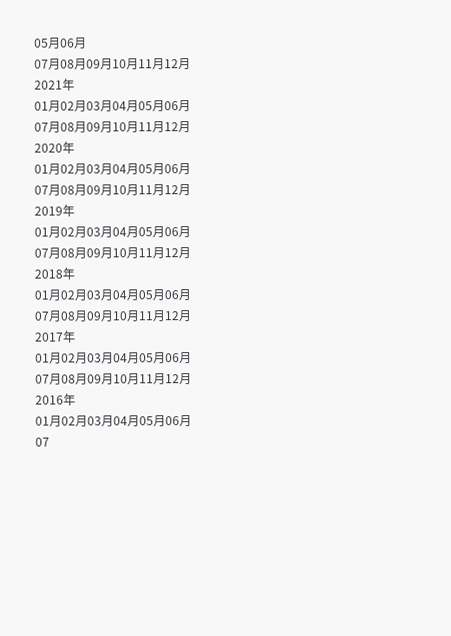05月06月
07月08月09月10月11月12月
2021年
01月02月03月04月05月06月
07月08月09月10月11月12月
2020年
01月02月03月04月05月06月
07月08月09月10月11月12月
2019年
01月02月03月04月05月06月
07月08月09月10月11月12月
2018年
01月02月03月04月05月06月
07月08月09月10月11月12月
2017年
01月02月03月04月05月06月
07月08月09月10月11月12月
2016年
01月02月03月04月05月06月
07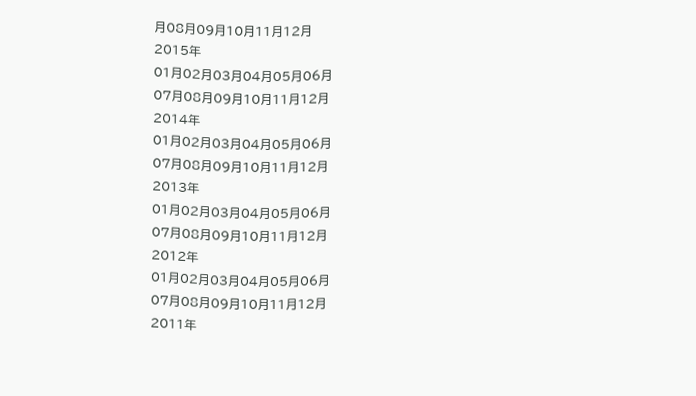月08月09月10月11月12月
2015年
01月02月03月04月05月06月
07月08月09月10月11月12月
2014年
01月02月03月04月05月06月
07月08月09月10月11月12月
2013年
01月02月03月04月05月06月
07月08月09月10月11月12月
2012年
01月02月03月04月05月06月
07月08月09月10月11月12月
2011年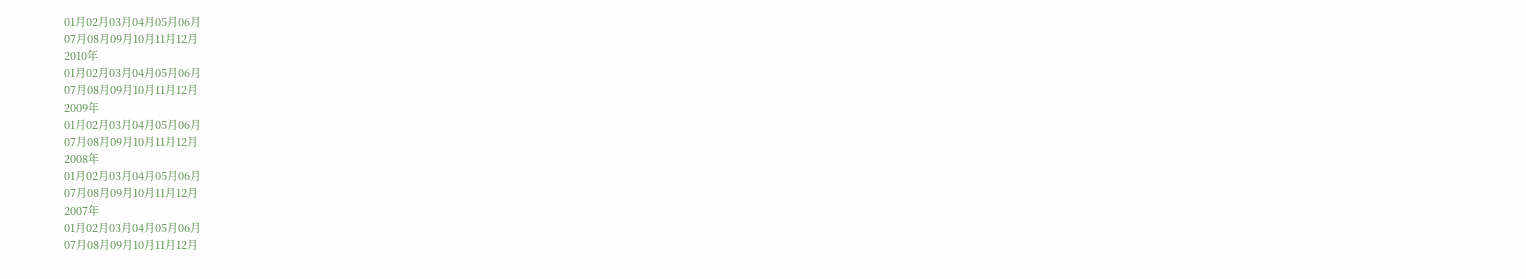01月02月03月04月05月06月
07月08月09月10月11月12月
2010年
01月02月03月04月05月06月
07月08月09月10月11月12月
2009年
01月02月03月04月05月06月
07月08月09月10月11月12月
2008年
01月02月03月04月05月06月
07月08月09月10月11月12月
2007年
01月02月03月04月05月06月
07月08月09月10月11月12月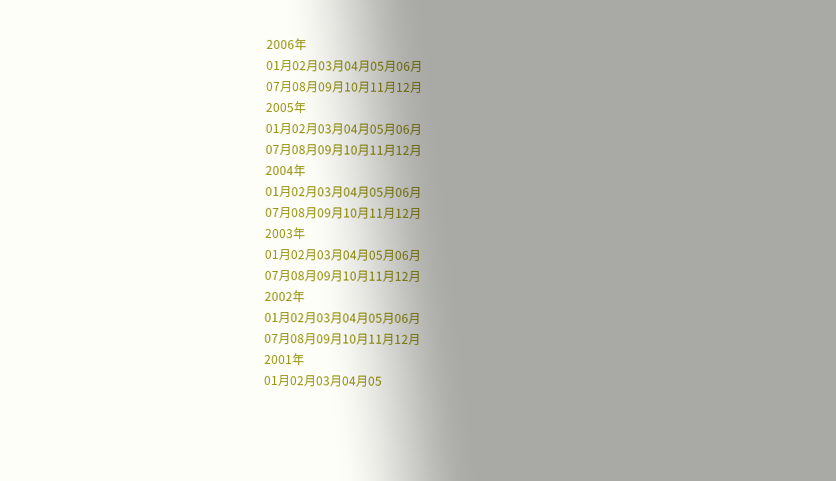2006年
01月02月03月04月05月06月
07月08月09月10月11月12月
2005年
01月02月03月04月05月06月
07月08月09月10月11月12月
2004年
01月02月03月04月05月06月
07月08月09月10月11月12月
2003年
01月02月03月04月05月06月
07月08月09月10月11月12月
2002年
01月02月03月04月05月06月
07月08月09月10月11月12月
2001年
01月02月03月04月05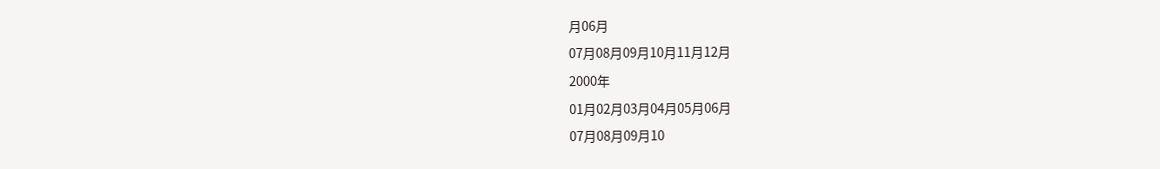月06月
07月08月09月10月11月12月
2000年
01月02月03月04月05月06月
07月08月09月10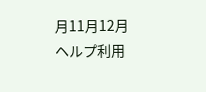月11月12月
ヘルプ利用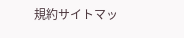規約サイトマッ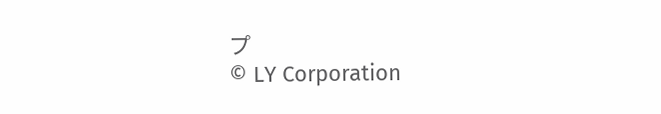プ
© LY Corporation